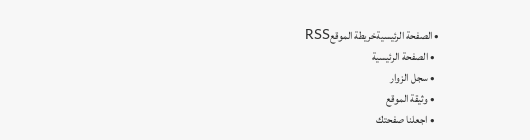• الصفحة الرئيسيةخريطة الموقعRSS
  • الصفحة الرئيسية
  • سجل الزوار
  • وثيقة الموقع
  • اجعلنا صفحتك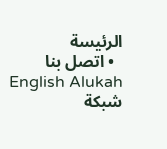الرئيسة
  • اتصل بنا
English Alukah
شبكة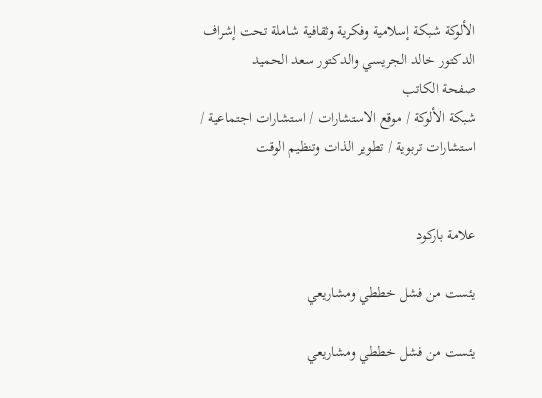الألوكة شبكة إسلامية وفكرية وثقافية شاملة تحت إشراف الدكتور خالد الجريسي والدكتور سعد الحميد
صفحة الكاتب
شبكة الألوكة / موقع الاستشارات / استشارات اجتماعية / استشارات تربوية / تطوير الذات وتنظيم الوقت


علامة باركود

يئست من فشل خططي ومشاريعي

يئست من فشل خططي ومشاريعي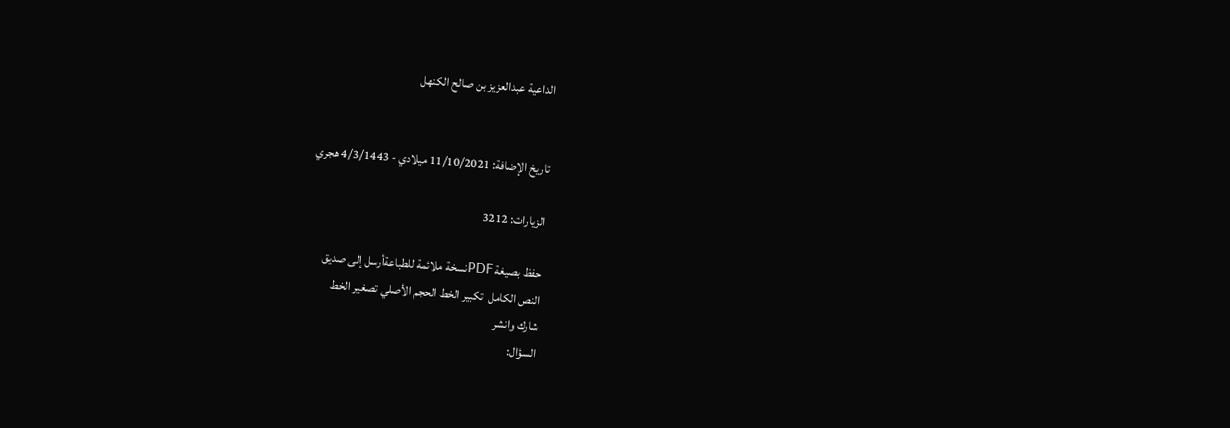الداعية عبدالعزيز بن صالح الكنهل


تاريخ الإضافة: 11/10/2021 ميلادي - 4/3/1443 هجري

الزيارات: 3212

حفظ بصيغة PDFنسخة ملائمة للطباعةأرسل إلى صديق
النص الكامل  تكبير الخط الحجم الأصلي تصغير الخط
شارك وانشر
السؤال: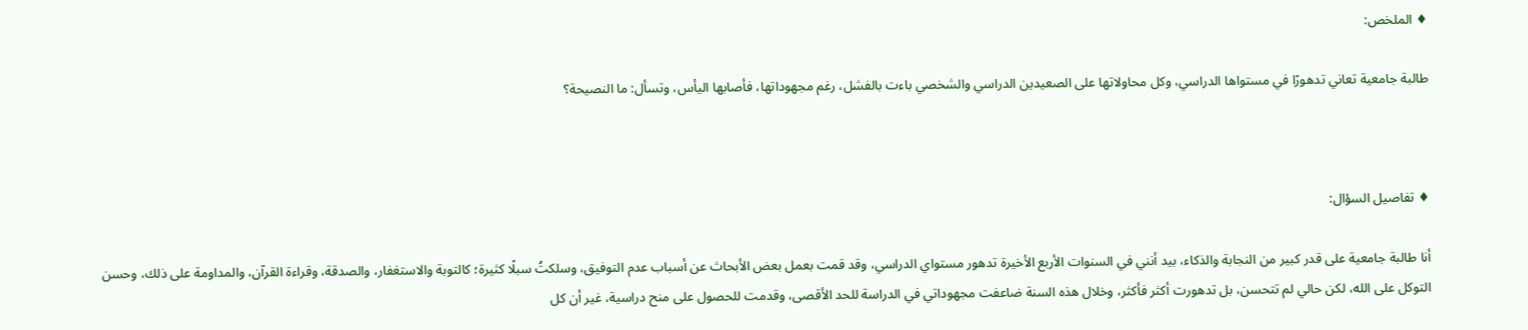♦ الملخص:

طالبة جامعية تعاني تدهورًا في مستواها الدراسي، وكل محاولاتها على الصعيدين الدراسي والشخصي باءت بالفشل، رغم مجهوداتها، فأصابها اليأس، وتسأل: ما النصيحة؟



♦ تفاصيل السؤال:

أنا طالبة جامعية على قدر كبير من النجابة والذكاء، بيد أنني في السنوات الأربع الأخيرة تدهور مستواي الدراسي، وقد قمت بعمل بعض الأبحاث عن أسباب عدم التوفيق، وسلكتُ سبلًا كثيرة؛ كالتوبة والاستغفار، والصدقة، وقراءة القرآن، والمداومة على ذلك، وحسن التوكل على الله، لكن حالي لم تتحسن، بل تدهورت أكثر فأكثر، وخلال هذه السنة ضاعفت مجهوداتي في الدراسة للحد الأقصى، وقدمت للحصول على منح دراسية، غير أن كل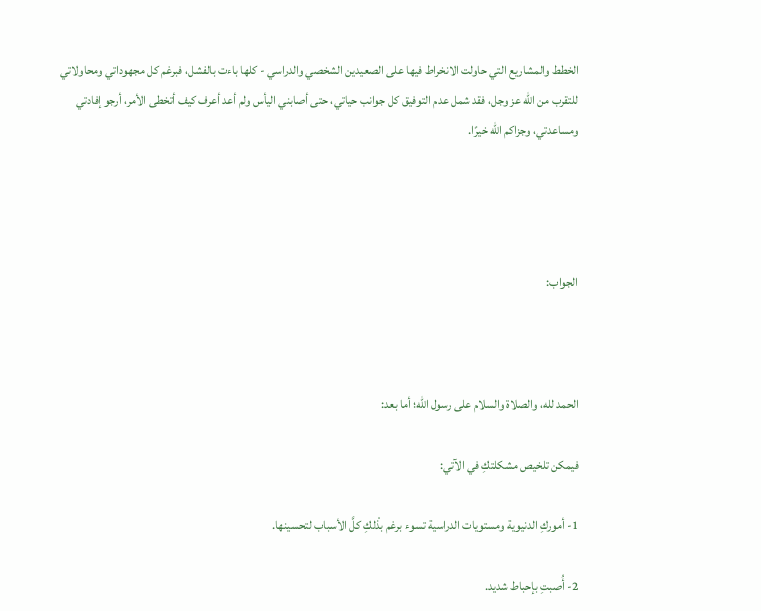الخطط والمشاريع التي حاولت الانخراط فيها على الصعيدين الشخصي والدراسي - كلها باءت بالفشل، فبرغم كل مجهوداتي ومحاولاتي للتقرب من الله عز وجل، فقد شمل عدم التوفيق كل جوانب حياتي، حتى أصابني اليأس ولم أعد أعرف كيف أتخطى الأمر، أرجو إفادتي ومساعدتي، وجزاكم الله خيرًا.




الجواب:



الحمد لله، والصلاة والسلام على رسول الله؛ أما بعد:

فيمكن تلخيص مشكلتكِ في الآتي:

1- أموركِ الدنيوية ومستويات الدراسية تسوء برغم بذْلكِ كلَّ الأسباب لتحسينها.

2- أُصبتِ بإحباط شديد.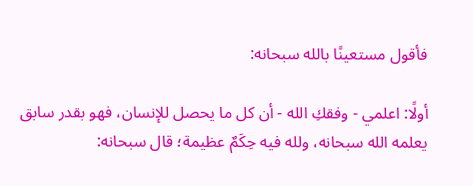فأقول مستعينًا بالله سبحانه:

أولًا: اعلمي - وفقكِ الله - أن كل ما يحصل للإنسان، فهو بقدر سابق يعلمه الله سبحانه، ولله فيه حِكَمٌ عظيمة؛ قال سبحانه: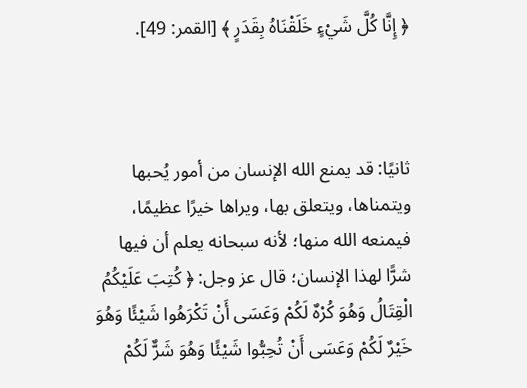﴿ إِنَّا كُلَّ شَيْءٍ خَلَقْنَاهُ بِقَدَرٍ ﴾ [القمر: 49].



ثانيًا: قد يمنع الله الإنسان من أمور يُحبها ويتمناها، ويتعلق بها، ويراها خيرًا عظيمًا، فيمنعه الله منها؛ لأنه سبحانه يعلم أن فيها شرًّا لهذا الإنسان؛ قال عز وجل: ﴿ كُتِبَ عَلَيْكُمُ الْقِتَالُ وَهُوَ كُرْهٌ لَكُمْ وَعَسَى أَنْ تَكْرَهُوا شَيْئًا وَهُوَ خَيْرٌ لَكُمْ وَعَسَى أَنْ تُحِبُّوا شَيْئًا وَهُوَ شَرٌّ لَكُمْ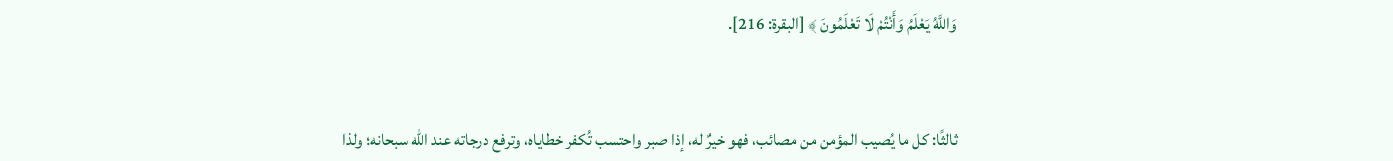وَاللَّهُ يَعْلَمُ وَأَنْتُمْ لَا تَعْلَمُونَ ﴾ [البقرة: 216].



ثالثًا: كل ما يُصيب المؤمن من مصائب، فهو خيرٌ له، إذا صبر واحتسب تُكفر خطاياه، وترفع درجاته عند الله سبحانه؛ ولذا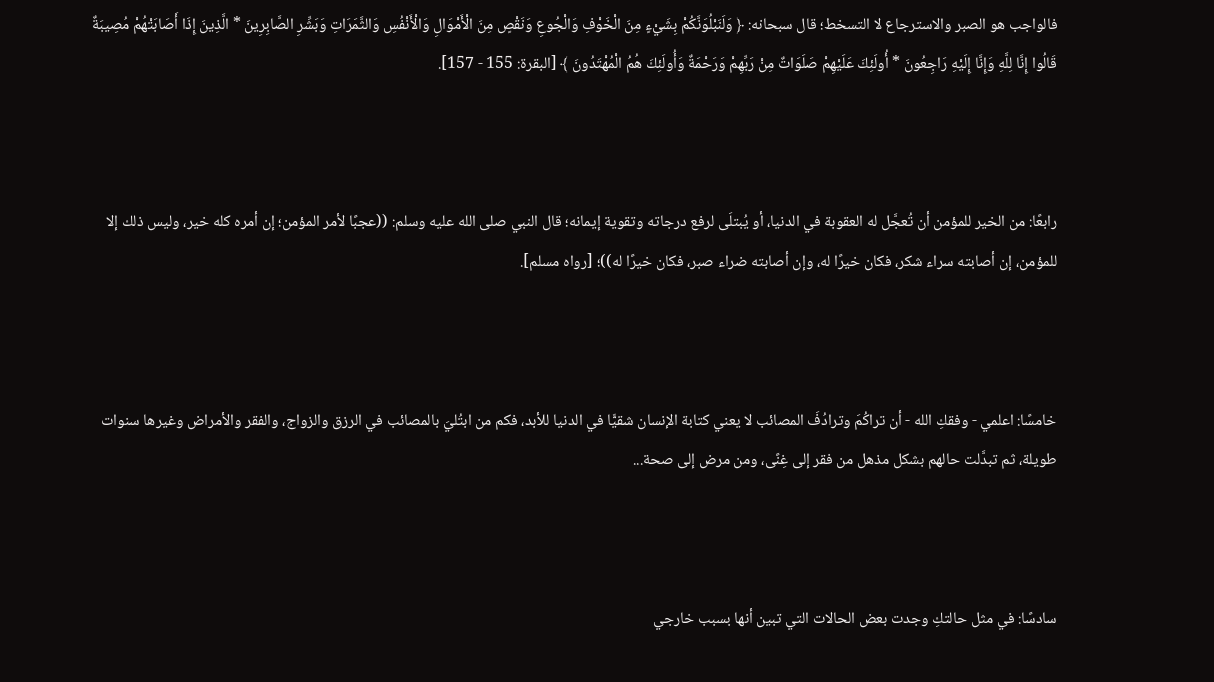فالواجب هو الصبر والاسترجاع لا التسخط؛ قال سبحانه: ﴿ وَلَنَبْلُوَنَّكُمْ بِشَيْءٍ مِنَ الْخَوْفِ وَالْجُوعِ وَنَقْصٍ مِنَ الْأَمْوَالِ وَالْأَنْفُسِ وَالثَّمَرَاتِ وَبَشِّرِ الصَّابِرِينَ * الَّذِينَ إِذَا أَصَابَتْهُمْ مُصِيبَةٌ قَالُوا إِنَّا لِلَّهِ وَإِنَّا إِلَيْهِ رَاجِعُونَ * أُولَئِكَ عَلَيْهِمْ صَلَوَاتٌ مِنْ رَبِّهِمْ وَرَحْمَةٌ وَأُولَئِكَ هُمُ الْمُهْتَدُونَ ﴾ [البقرة: 155 - 157].



رابعًا: من الخير للمؤمن أن تُعجَّل له العقوبة في الدنيا، أو يُبتلَى لرفع درجاته وتقوية إيمانه؛ قال النبي صلى الله عليه وسلم: ((عجبًا لأمر المؤمن؛ إن أمره كله خير، وليس ذلك إلا للمؤمن، إن أصابته سراء شكر، فكان خيرًا له، وإن أصابته ضراء صبر، فكان خيرًا له))؛ [رواه مسلم].



خامسًا: اعلمي - وفقكِ الله - أن تراكُمَ وترادُفَ المصائب لا يعني كتابة الإنسان شقيًّا في الدنيا للأبد، فكم من ابتُليَ بالمصائب في الرزق والزواج، والفقر والأمراض وغيرها سنوات طويلة، ثم تبدَّلت حالهم بشكل مذهل من فقر إلى غِنًى، ومن مرض إلى صحة...



سادسًا: في مثل حالتكِ وجدت بعض الحالات التي تبين أنها بسبب خارجي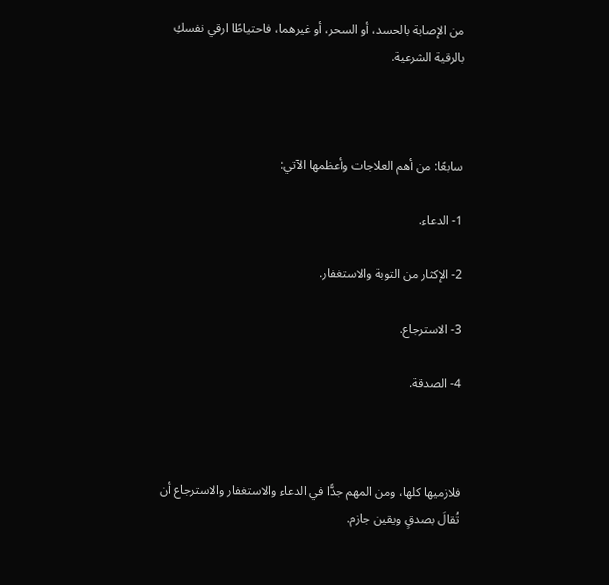من الإصابة بالحسد، أو السحر، أو غيرهما، فاحتياطًا ارقي نفسكِ بالرقية الشرعية.



سابعًا: من أهم العلاجات وأعظمها الآتي:

1- الدعاء.

2- الإكثار من التوبة والاستغفار.

3- الاسترجاع.

4- الصدقة.



فلازميها كلها، ومن المهم جدًّا في الدعاء والاستغفار والاسترجاع أن تُقالَ بصدقٍ ويقين جازم.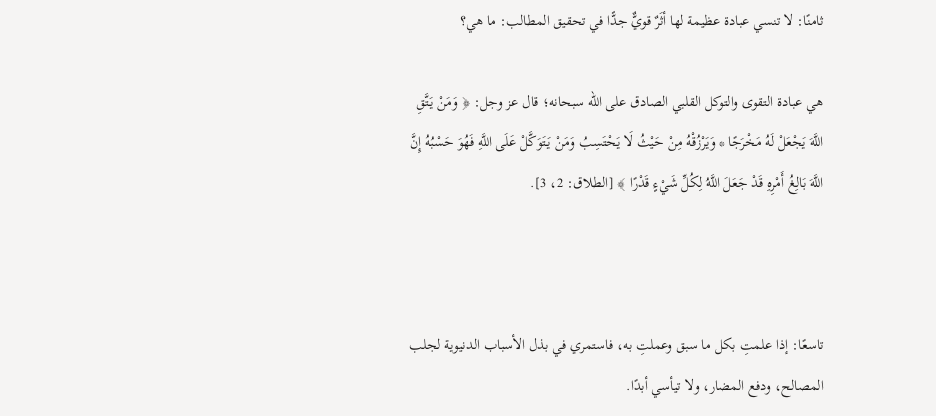ثامنًا: لا تنسي عبادة عظيمة لها أثَرٌ قويٌّ جدًّا في تحقيق المطالب: ما هي؟

هي عبادة التقوى والتوكل القلبي الصادق على الله سبحانه؛ قال عز وجل: ﴿ وَمَنْ يَتَّقِ اللَّهَ يَجْعَلْ لَهُ مَخْرَجًا * وَيَرْزُقْهُ مِنْ حَيْثُ لَا يَحْتَسِبُ وَمَنْ يَتَوَكَّلْ عَلَى اللَّهِ فَهُوَ حَسْبُهُ إِنَّ اللَّهَ بَالِغُ أَمْرِهِ قَدْ جَعَلَ اللَّهُ لِكُلِّ شَيْءٍ قَدْرًا ﴾ [الطلاق: 2، 3].



تاسعًا: إذا علمتِ بكل ما سبق وعملتِ به، فاستمري في بذل الأسباب الدنيوية لجلب المصالح، ودفع المضار، ولا تيأسي أبدًا.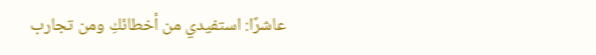عاشرًا: استفيدي من أخطائكِ ومن تجارب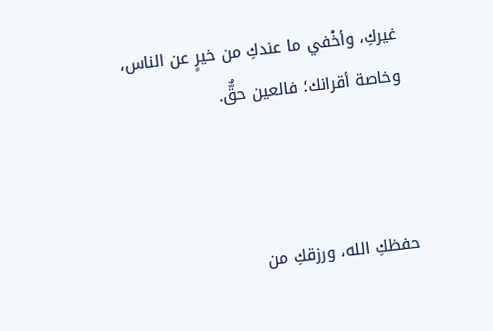غيركِ، وأخْفي ما عندكِ من خيرٍ عن الناس، وخاصة أقرانك؛ فالعين حقٌّ.



حفظكِ الله، ورزقكِ من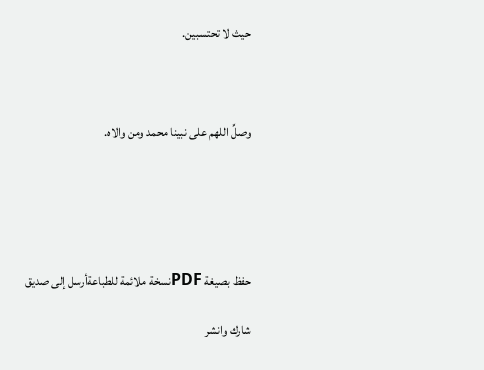حيث لا تحتسبين.



وصلِّ اللهم على نبينا محمد ومن والاه.





حفظ بصيغة PDFنسخة ملائمة للطباعةأرسل إلى صديق

شارك وانشر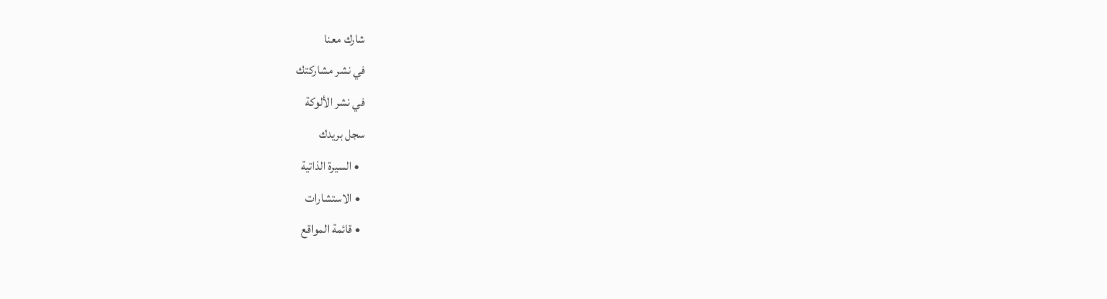شارك معنا
في نشر مشاركتك
في نشر الألوكة
سجل بريدك
  • السيرة الذاتية
  • الاستشارات
  • قائمة المواقع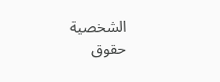الشخصية
حقوق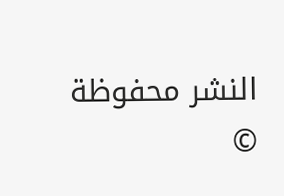النشر محفوظة ©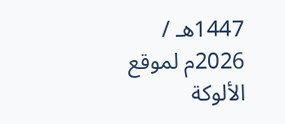1447هـ / 2026م لموقع الألوكة